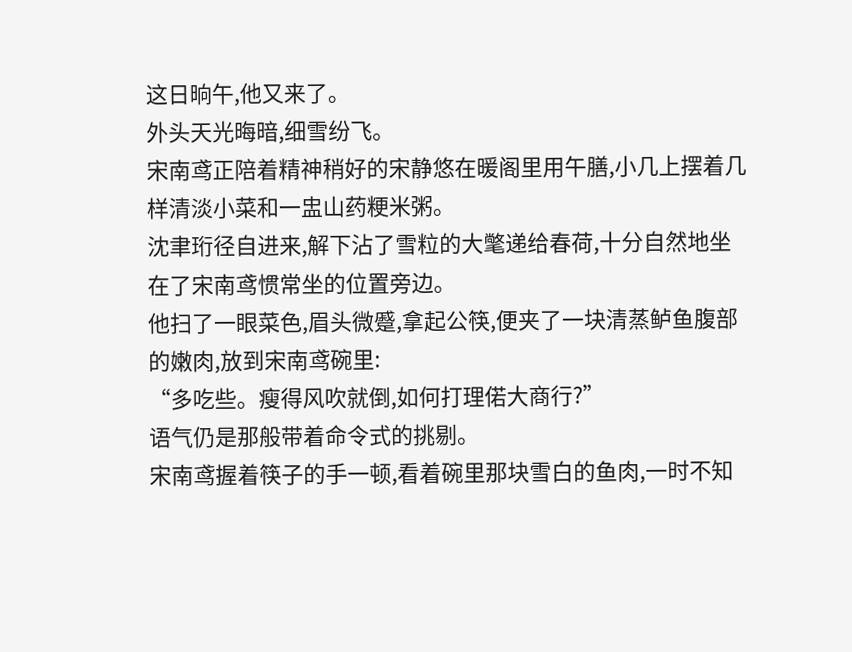这日晌午,他又来了。
外头天光晦暗,细雪纷飞。
宋南鸢正陪着精神稍好的宋静悠在暖阁里用午膳,小几上摆着几样清淡小菜和一盅山药粳米粥。
沈聿珩径自进来,解下沾了雪粒的大氅递给春荷,十分自然地坐在了宋南鸢惯常坐的位置旁边。
他扫了一眼菜色,眉头微蹙,拿起公筷,便夹了一块清蒸鲈鱼腹部的嫩肉,放到宋南鸢碗里:
“多吃些。瘦得风吹就倒,如何打理偌大商行?”
语气仍是那般带着命令式的挑剔。
宋南鸢握着筷子的手一顿,看着碗里那块雪白的鱼肉,一时不知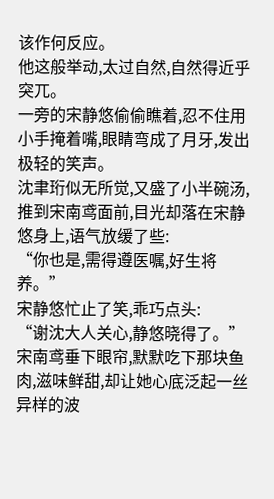该作何反应。
他这般举动,太过自然,自然得近乎突兀。
一旁的宋静悠偷偷瞧着,忍不住用小手掩着嘴,眼睛弯成了月牙,发出极轻的笑声。
沈聿珩似无所觉,又盛了小半碗汤,推到宋南鸢面前,目光却落在宋静悠身上,语气放缓了些:
“你也是,需得遵医嘱,好生将养。”
宋静悠忙止了笑,乖巧点头:
“谢沈大人关心,静悠晓得了。”
宋南鸢垂下眼帘,默默吃下那块鱼肉,滋味鲜甜,却让她心底泛起一丝异样的波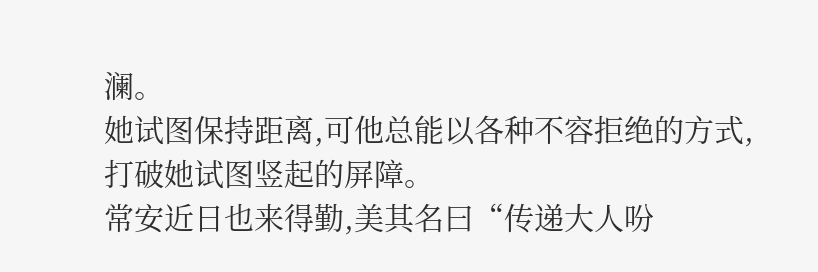澜。
她试图保持距离,可他总能以各种不容拒绝的方式,打破她试图竖起的屏障。
常安近日也来得勤,美其名曰“传递大人吩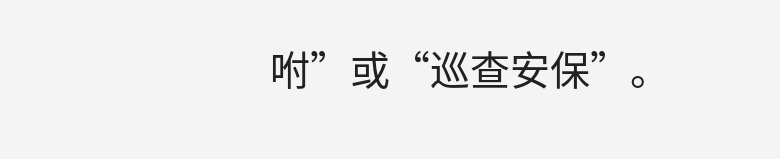咐”或“巡查安保”。